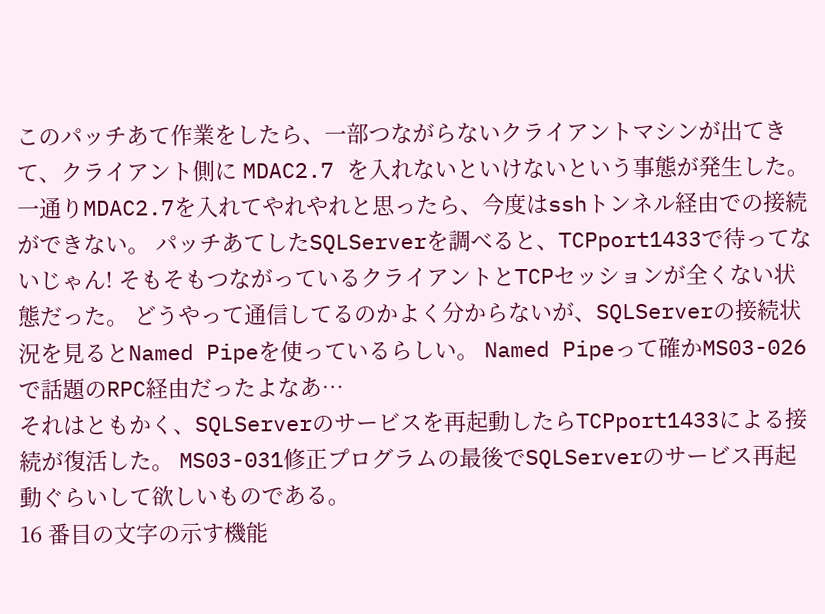このパッチあて作業をしたら、一部つながらないクライアントマシンが出てきて、クライアント側に MDAC2.7 を入れないといけないという事態が発生した。
一通りMDAC2.7を入れてやれやれと思ったら、今度はsshトンネル経由での接続ができない。 パッチあてしたSQLServerを調べると、TCPport1433で待ってないじゃん! そもそもつながっているクライアントとTCPセッションが全くない状態だった。 どうやって通信してるのかよく分からないが、SQLServerの接続状況を見るとNamed Pipeを使っているらしい。 Named Pipeって確かMS03-026で話題のRPC経由だったよなあ…
それはともかく、SQLServerのサービスを再起動したらTCPport1433による接続が復活した。 MS03-031修正プログラムの最後でSQLServerのサービス再起動ぐらいして欲しいものである。
16 番目の文字の示す機能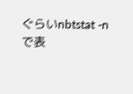ぐらいnbtstat -nで表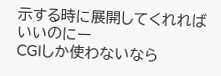示する時に展開してくれればいいのにー
CGIしか使わないなら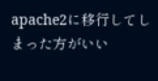apache2に移行してしまった方がいい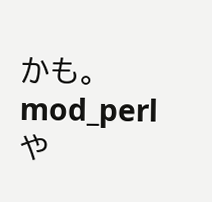かも。 mod_perlや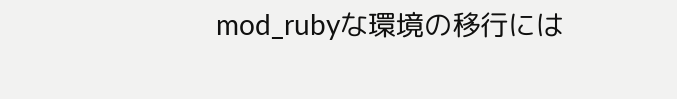mod_rubyな環境の移行には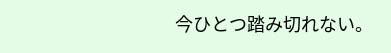今ひとつ踏み切れない。